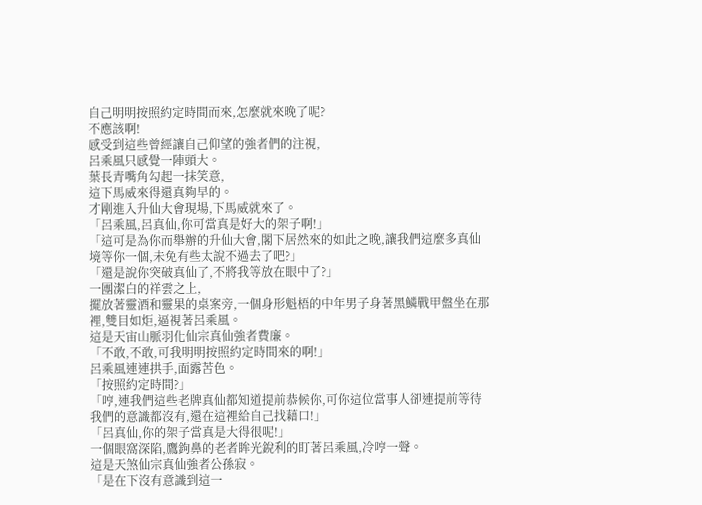自己明明按照約定時間而來,怎麼就來晚了呢?
不應該啊!
感受到這些曾經讓自己仰望的強者們的注視,
呂乘風只感覺一陣頭大。
葉長青嘴角勾起一抹笑意,
這下馬威來得還真夠早的。
才剛進入升仙大會現場,下馬威就來了。
「呂乘風,呂真仙,你可當真是好大的架子啊!」
「這可是為你而舉辦的升仙大會,閣下居然來的如此之晚,讓我們這麼多真仙境等你一個,未免有些太說不過去了吧?」
「還是說你突破真仙了,不將我等放在眼中了?」
一團潔白的祥雲之上,
擺放著靈酒和靈果的桌案旁,一個身形魁梧的中年男子身著黑鱗戰甲盤坐在那裡,雙目如炬,逼視著呂乘風。
這是天宙山脈羽化仙宗真仙強者費廉。
「不敢,不敢,可我明明按照約定時間來的啊!」
呂乘風連連拱手,面露苦色。
「按照約定時間?」
「哼,連我們這些老牌真仙都知道提前恭候你,可你這位當事人卻連提前等待我們的意識都沒有,還在這裡給自己找藉口!」
「呂真仙,你的架子當真是大得很呢!」
一個眼窩深陷,鷹鉤鼻的老者眸光銳利的盯著呂乘風,冷哼一聲。
這是天煞仙宗真仙強者公孫寂。
「是在下沒有意識到這一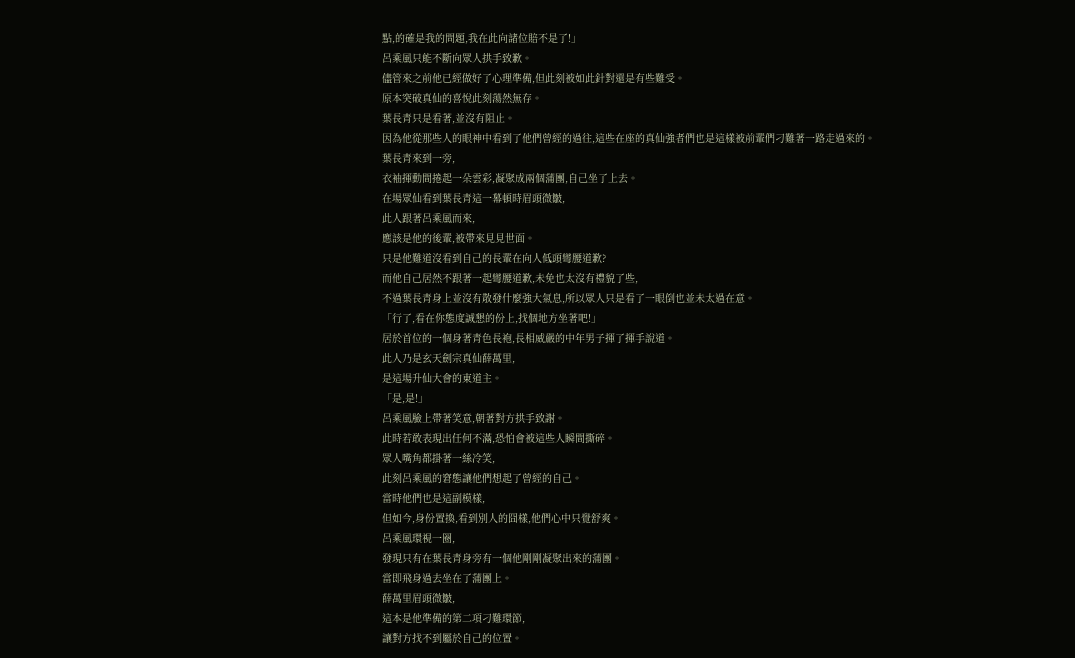點,的確是我的問題,我在此向諸位賠不是了!」
呂乘風只能不斷向眾人拱手致歉。
儘管來之前他已經做好了心理準備,但此刻被如此針對還是有些難受。
原本突破真仙的喜悅此刻蕩然無存。
葉長青只是看著,並沒有阻止。
因為他從那些人的眼神中看到了他們曾經的過往,這些在座的真仙強者們也是這樣被前輩們刁難著一路走過來的。
葉長青來到一旁,
衣袖揮動間捲起一朵雲彩,凝聚成兩個蒲團,自己坐了上去。
在場眾仙看到葉長青這一幕頓時眉頭微皺,
此人跟著呂乘風而來,
應該是他的後輩,被帶來見見世面。
只是他難道沒看到自己的長輩在向人低頭彎腰道歉?
而他自己居然不跟著一起彎腰道歉,未免也太沒有禮貌了些,
不過葉長青身上並沒有散發什麼強大氣息,所以眾人只是看了一眼倒也並未太過在意。
「行了,看在你態度誠懇的份上,找個地方坐著吧!」
居於首位的一個身著青色長袍,長相威嚴的中年男子揮了揮手說道。
此人乃是玄天劍宗真仙薛萬里,
是這場升仙大會的東道主。
「是,是!」
呂乘風臉上帶著笑意,朝著對方拱手致謝。
此時若敢表現出任何不滿,恐怕會被這些人瞬間撕碎。
眾人嘴角都掛著一絲冷笑,
此刻呂乘風的窘態讓他們想起了曾經的自己。
當時他們也是這副模樣,
但如今,身份置換,看到別人的囧樣,他們心中只覺舒爽。
呂乘風環視一圈,
發現只有在葉長青身旁有一個他剛剛凝聚出來的蒲團。
當即飛身過去坐在了蒲團上。
薛萬里眉頭微皺,
這本是他準備的第二項刁難環節,
讓對方找不到屬於自己的位置。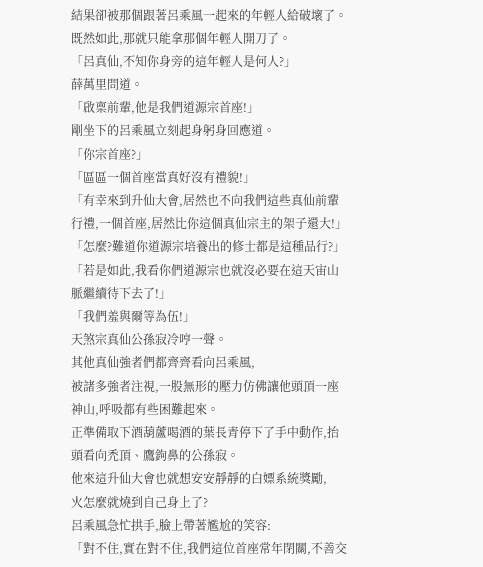結果卻被那個跟著呂乘風一起來的年輕人給破壞了。
既然如此,那就只能拿那個年輕人開刀了。
「呂真仙,不知你身旁的這年輕人是何人?」
薛萬里問道。
「啟稟前輩,他是我們道源宗首座!」
剛坐下的呂乘風立刻起身躬身回應道。
「你宗首座?」
「區區一個首座當真好沒有禮貌!」
「有幸來到升仙大會,居然也不向我們這些真仙前輩行禮,一個首座,居然比你這個真仙宗主的架子還大!」
「怎麼?難道你道源宗培養出的修士都是這種品行?」
「若是如此,我看你們道源宗也就沒必要在這天宙山脈繼續待下去了!」
「我們羞與爾等為伍!」
天煞宗真仙公孫寂冷哼一聲。
其他真仙強者們都齊齊看向呂乘風,
被諸多強者注視,一股無形的壓力仿佛讓他頭頂一座神山,呼吸都有些困難起來。
正準備取下酒葫蘆喝酒的葉長青停下了手中動作,抬頭看向禿頂、鷹鉤鼻的公孫寂。
他來這升仙大會也就想安安靜靜的白嫖系統獎勵,
火怎麼就燒到自己身上了?
呂乘風急忙拱手,臉上帶著尷尬的笑容:
「對不住,實在對不住,我們這位首座常年閉關,不善交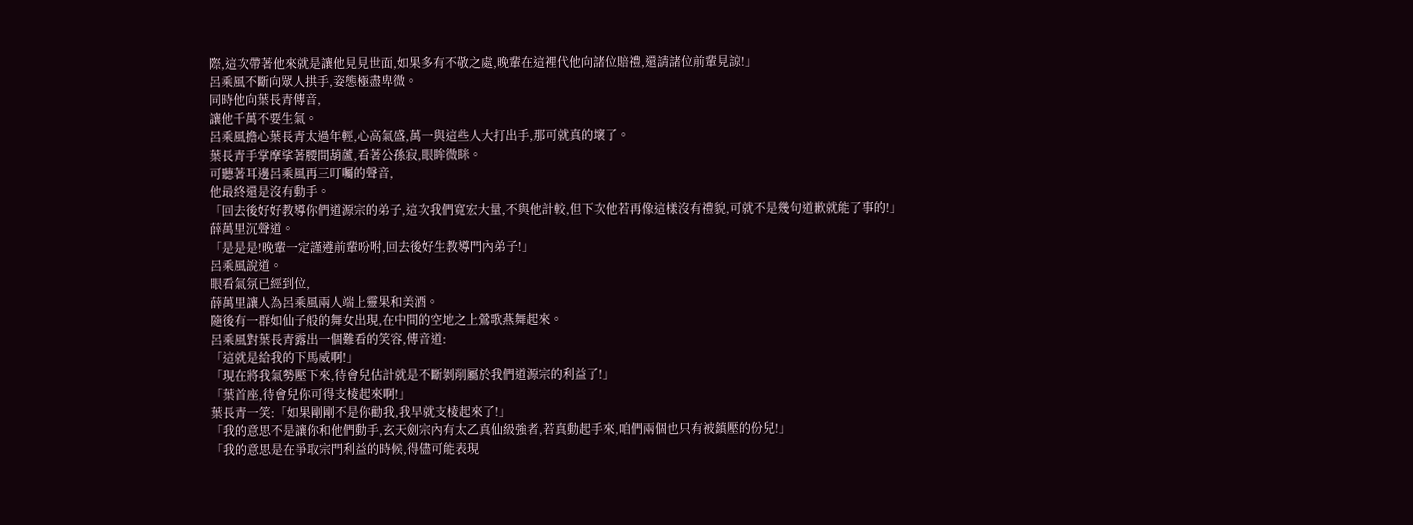際,這次帶著他來就是讓他見見世面,如果多有不敬之處,晚輩在這裡代他向諸位賠禮,還請諸位前輩見諒!」
呂乘風不斷向眾人拱手,姿態極盡卑微。
同時他向葉長青傳音,
讓他千萬不要生氣。
呂乘風擔心葉長青太過年輕,心高氣盛,萬一與這些人大打出手,那可就真的壞了。
葉長青手掌摩挲著腰間葫蘆,看著公孫寂,眼眸微眯。
可聽著耳邊呂乘風再三叮囑的聲音,
他最終還是沒有動手。
「回去後好好教導你們道源宗的弟子,這次我們寬宏大量,不與他計較,但下次他若再像這樣沒有禮貌,可就不是幾句道歉就能了事的!」
薛萬里沉聲道。
「是是是!晚輩一定謹遵前輩吩咐,回去後好生教導門內弟子!」
呂乘風說道。
眼看氣氛已經到位,
薛萬里讓人為呂乘風兩人端上靈果和美酒。
隨後有一群如仙子般的舞女出現,在中間的空地之上鶯歌燕舞起來。
呂乘風對葉長青露出一個難看的笑容,傳音道:
「這就是給我的下馬威啊!」
「現在將我氣勢壓下來,待會兒估計就是不斷剝削屬於我們道源宗的利益了!」
「葉首座,待會兒你可得支棱起來啊!」
葉長青一笑:「如果剛剛不是你勸我,我早就支棱起來了!」
「我的意思不是讓你和他們動手,玄天劍宗內有太乙真仙級強者,若真動起手來,咱們兩個也只有被鎮壓的份兒!」
「我的意思是在爭取宗門利益的時候,得儘可能表現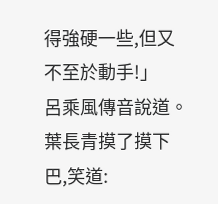得強硬一些,但又不至於動手!」
呂乘風傳音說道。
葉長青摸了摸下巴,笑道: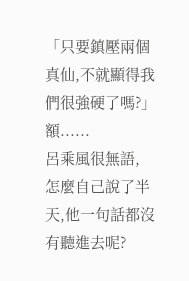「只要鎮壓兩個真仙,不就顯得我們很強硬了嗎?」
額......
呂乘風很無語,
怎麼自己說了半天,他一句話都沒有聽進去呢?